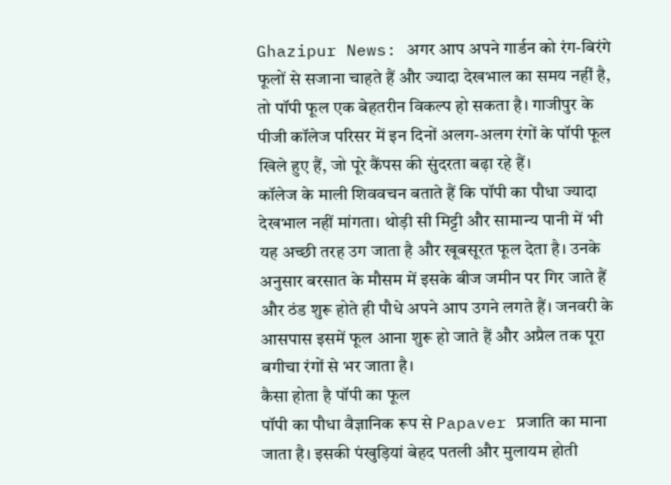Ghazipur News: अगर आप अपने गार्डन को रंग-बिरंगे फूलों से सजाना चाहते हैं और ज्यादा देखभाल का समय नहीं है, तो पॉपी फूल एक बेहतरीन विकल्प हो सकता है। गाजीपुर के पीजी कॉलेज परिसर में इन दिनों अलग-अलग रंगों के पॉपी फूल खिले हुए हैं, जो पूरे कैंपस की सुंदरता बढ़ा रहे हैं।
कॉलेज के माली शिववचन बताते हैं कि पॉपी का पौधा ज्यादा देखभाल नहीं मांगता। थोड़ी सी मिट्टी और सामान्य पानी में भी यह अच्छी तरह उग जाता है और खूबसूरत फूल देता है। उनके अनुसार बरसात के मौसम में इसके बीज जमीन पर गिर जाते हैं और ठंड शुरू होते ही पौधे अपने आप उगने लगते हैं। जनवरी के आसपास इसमें फूल आना शुरू हो जाते हैं और अप्रैल तक पूरा बगीचा रंगों से भर जाता है।
कैसा होता है पॉपी का फूल
पॉपी का पौधा वैज्ञानिक रूप से Papaver प्रजाति का माना जाता है। इसकी पंखुड़ियां बेहद पतली और मुलायम होती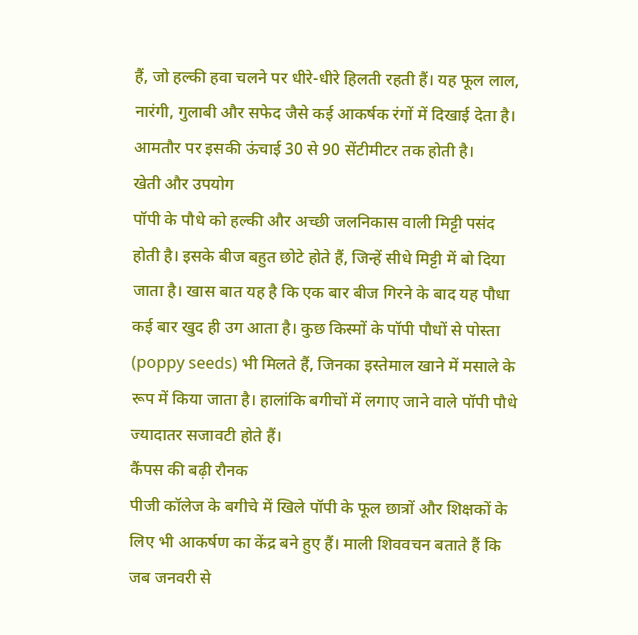हैं, जो हल्की हवा चलने पर धीरे-धीरे हिलती रहती हैं। यह फूल लाल, नारंगी, गुलाबी और सफेद जैसे कई आकर्षक रंगों में दिखाई देता है। आमतौर पर इसकी ऊंचाई 30 से 90 सेंटीमीटर तक होती है।
खेती और उपयोग
पॉपी के पौधे को हल्की और अच्छी जलनिकास वाली मिट्टी पसंद होती है। इसके बीज बहुत छोटे होते हैं, जिन्हें सीधे मिट्टी में बो दिया जाता है। खास बात यह है कि एक बार बीज गिरने के बाद यह पौधा कई बार खुद ही उग आता है। कुछ किस्मों के पॉपी पौधों से पोस्ता (poppy seeds) भी मिलते हैं, जिनका इस्तेमाल खाने में मसाले के रूप में किया जाता है। हालांकि बगीचों में लगाए जाने वाले पॉपी पौधे ज्यादातर सजावटी होते हैं।
कैंपस की बढ़ी रौनक
पीजी कॉलेज के बगीचे में खिले पॉपी के फूल छात्रों और शिक्षकों के लिए भी आकर्षण का केंद्र बने हुए हैं। माली शिववचन बताते हैं कि जब जनवरी से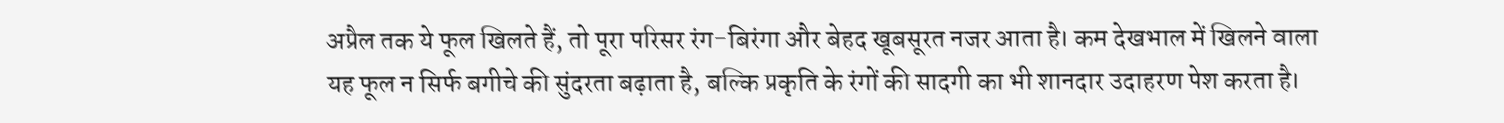अप्रैल तक ये फूल खिलते हैं, तो पूरा परिसर रंग-बिरंगा और बेहद खूबसूरत नजर आता है। कम देखभाल में खिलने वाला यह फूल न सिर्फ बगीचे की सुंदरता बढ़ाता है, बल्कि प्रकृति के रंगों की सादगी का भी शानदार उदाहरण पेश करता है।